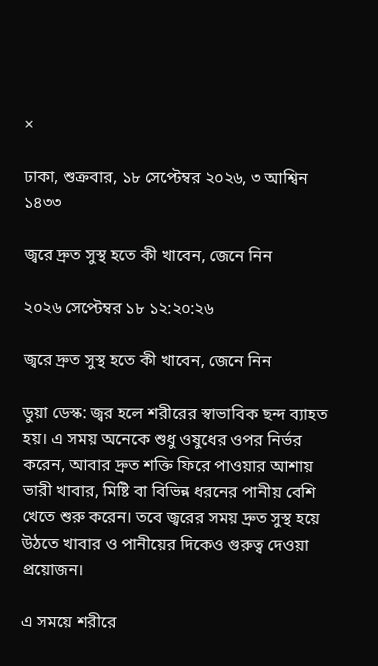×

ঢাকা, শুক্রবার, ১৮ সেপ্টেম্বর ২০২৬, ৩ আশ্বিন ১৪৩৩

জ্বরে দ্রুত সুস্থ হতে কী খাবেন, জেনে নিন

২০২৬ সেপ্টেম্বর ১৮ ১২:২০:২৬

জ্বরে দ্রুত সুস্থ হতে কী খাবেন, জেনে নিন

ডুয়া ডেস্ক: জ্বর হলে শরীরের স্বাভাবিক ছন্দ ব্যাহত হয়। এ সময় অনেকে শুধু ওষুধের ওপর নির্ভর করেন, আবার দ্রুত শক্তি ফিরে পাওয়ার আশায় ভারী খাবার, মিষ্টি বা বিভিন্ন ধরনের পানীয় বেশি খেতে শুরু করেন। তবে জ্বরের সময় দ্রুত সুস্থ হয়ে উঠতে খাবার ও পানীয়ের দিকেও গুরুত্ব দেওয়া প্রয়োজন।

এ সময়ে শরীরে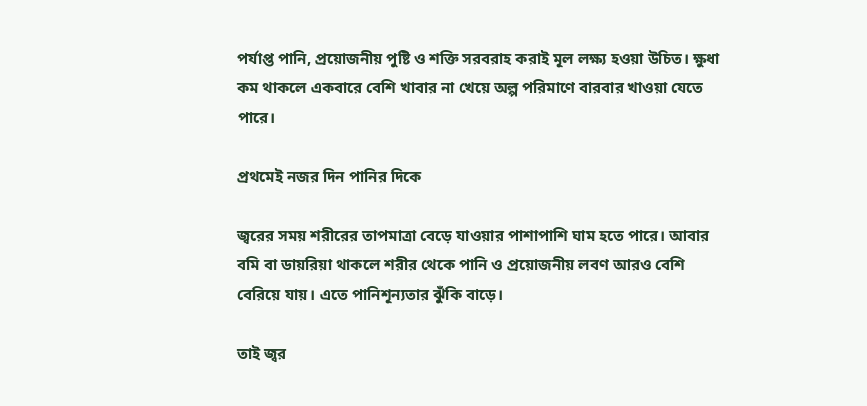পর্যাপ্ত পানি, প্রয়োজনীয় পুষ্টি ও শক্তি সরবরাহ করাই মূল লক্ষ্য হওয়া উচিত। ক্ষুধা কম থাকলে একবারে বেশি খাবার না খেয়ে অল্প পরিমাণে বারবার খাওয়া যেতে পারে।

প্রথমেই নজর দিন পানির দিকে

জ্বরের সময় শরীরের তাপমাত্রা বেড়ে যাওয়ার পাশাপাশি ঘাম হতে পারে। আবার বমি বা ডায়রিয়া থাকলে শরীর থেকে পানি ও প্রয়োজনীয় লবণ আরও বেশি বেরিয়ে যায়। এতে পানিশূন্যতার ঝুঁকি বাড়ে।

তাই জ্বর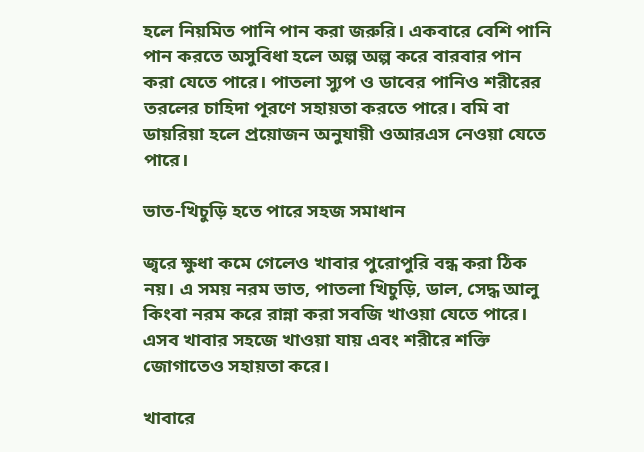হলে নিয়মিত পানি পান করা জরুরি। একবারে বেশি পানি পান করতে অসুবিধা হলে অল্প অল্প করে বারবার পান করা যেতে পারে। পাতলা স্যুপ ও ডাবের পানিও শরীরের তরলের চাহিদা পূরণে সহায়তা করতে পারে। বমি বা ডায়রিয়া হলে প্রয়োজন অনুযায়ী ওআরএস নেওয়া যেতে পারে।

ভাত-খিচুড়ি হতে পারে সহজ সমাধান

জ্বরে ক্ষুধা কমে গেলেও খাবার পুরোপুরি বন্ধ করা ঠিক নয়। এ সময় নরম ভাত, পাতলা খিচুড়ি, ডাল, সেদ্ধ আলু কিংবা নরম করে রান্না করা সবজি খাওয়া যেতে পারে। এসব খাবার সহজে খাওয়া যায় এবং শরীরে শক্তি জোগাতেও সহায়তা করে।

খাবারে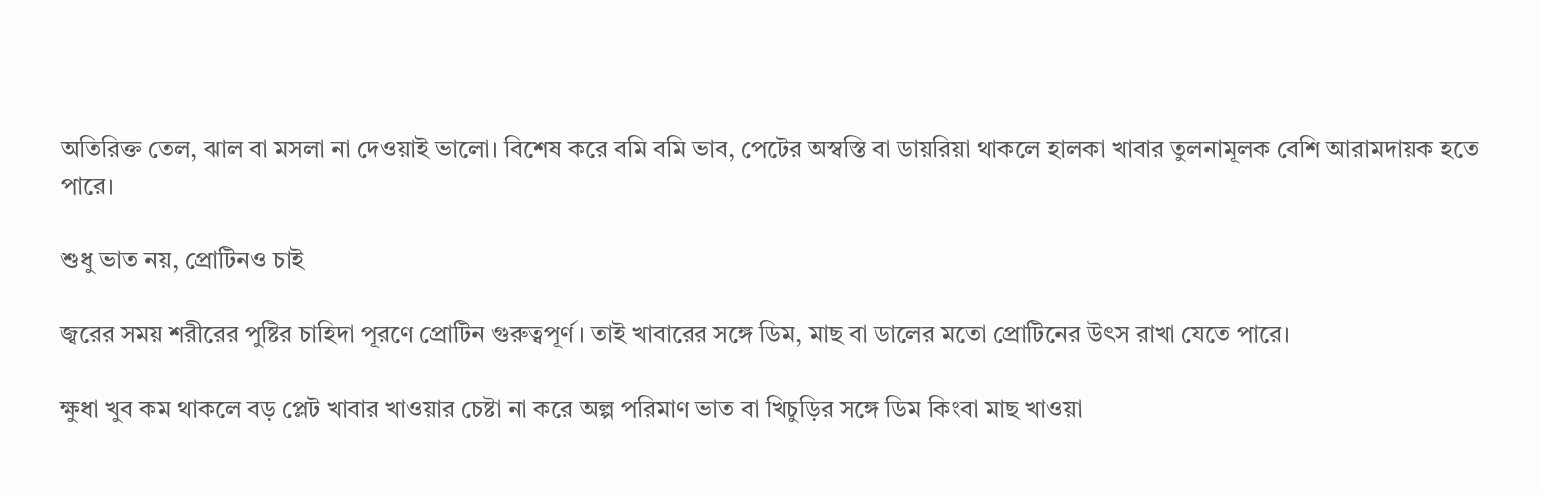অতিরিক্ত তেল, ঝাল বা মসলা না দেওয়াই ভালো। বিশেষ করে বমি বমি ভাব, পেটের অস্বস্তি বা ডায়রিয়া থাকলে হালকা খাবার তুলনামূলক বেশি আরামদায়ক হতে পারে।

শুধু ভাত নয়, প্রোটিনও চাই

জ্বরের সময় শরীরের পুষ্টির চাহিদা পূরণে প্রোটিন গুরুত্বপূর্ণ। তাই খাবারের সঙ্গে ডিম, মাছ বা ডালের মতো প্রোটিনের উৎস রাখা যেতে পারে।

ক্ষুধা খুব কম থাকলে বড় প্লেট খাবার খাওয়ার চেষ্টা না করে অল্প পরিমাণ ভাত বা খিচুড়ির সঙ্গে ডিম কিংবা মাছ খাওয়া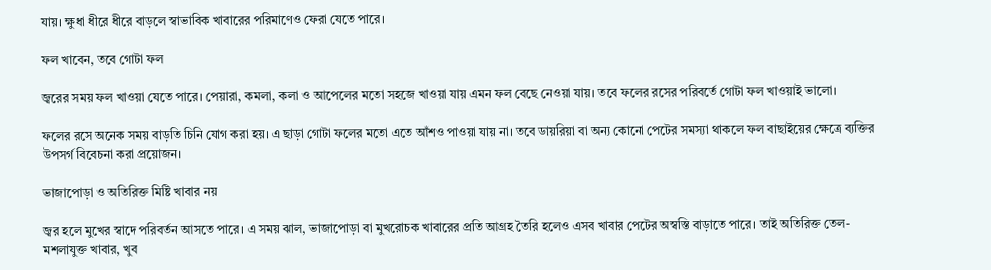যায়। ক্ষুধা ধীরে ধীরে বাড়লে স্বাভাবিক খাবারের পরিমাণেও ফেরা যেতে পারে।

ফল খাবেন, তবে গোটা ফল

জ্বরের সময় ফল খাওয়া যেতে পারে। পেয়ারা, কমলা, কলা ও আপেলের মতো সহজে খাওয়া যায় এমন ফল বেছে নেওয়া যায়। তবে ফলের রসের পরিবর্তে গোটা ফল খাওয়াই ভালো।

ফলের রসে অনেক সময় বাড়তি চিনি যোগ করা হয়। এ ছাড়া গোটা ফলের মতো এতে আঁশও পাওয়া যায় না। তবে ডায়রিয়া বা অন্য কোনো পেটের সমস্যা থাকলে ফল বাছাইয়ের ক্ষেত্রে ব্যক্তির উপসর্গ বিবেচনা করা প্রয়োজন।

ভাজাপোড়া ও অতিরিক্ত মিষ্টি খাবার নয়

জ্বর হলে মুখের স্বাদে পরিবর্তন আসতে পারে। এ সময় ঝাল, ভাজাপোড়া বা মুখরোচক খাবারের প্রতি আগ্রহ তৈরি হলেও এসব খাবার পেটের অস্বস্তি বাড়াতে পারে। তাই অতিরিক্ত তেল-মশলাযুক্ত খাবার, খুব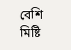বেশি মিষ্টি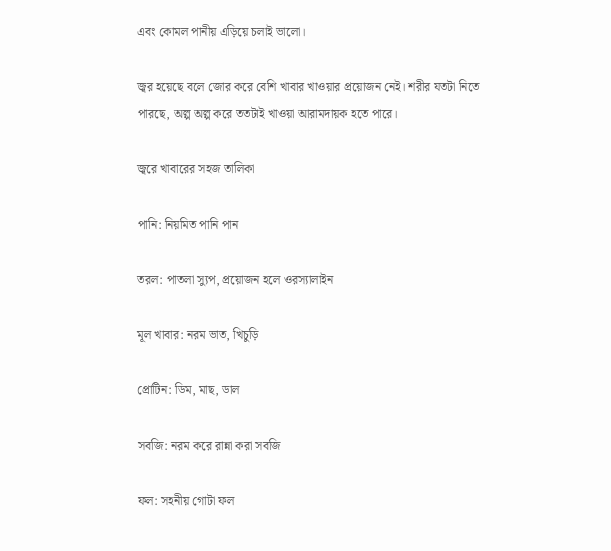এবং কোমল পানীয় এড়িয়ে চলাই ভালো।

জ্বর হয়েছে বলে জোর করে বেশি খাবার খাওয়ার প্রয়োজন নেই। শরীর যতটা নিতে পারছে, অল্প অল্প করে ততটাই খাওয়া আরামদায়ক হতে পারে।

জ্বরে খাবারের সহজ তালিকা

পানি: নিয়মিত পানি পান

তরল: পাতলা স্যুপ, প্রয়োজন হলে ওরস্যালাইন

মূল খাবার: নরম ভাত, খিচুড়ি

প্রোটিন: ডিম, মাছ, ডাল

সবজি: নরম করে রান্না করা সবজি

ফল: সহনীয় গোটা ফল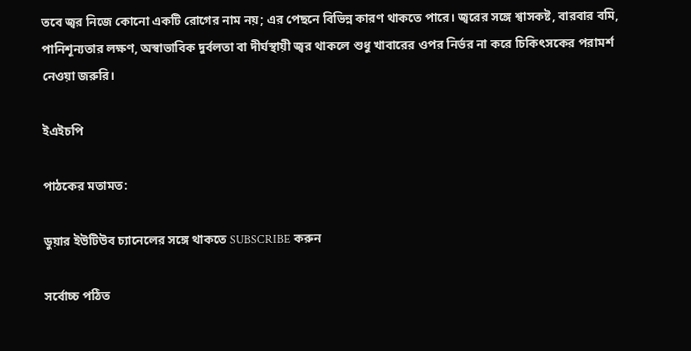তবে জ্বর নিজে কোনো একটি রোগের নাম নয়; এর পেছনে বিভিন্ন কারণ থাকতে পারে। জ্বরের সঙ্গে শ্বাসকষ্ট, বারবার বমি, পানিশূন্যতার লক্ষণ, অস্বাভাবিক দুর্বলতা বা দীর্ঘস্থায়ী জ্বর থাকলে শুধু খাবারের ওপর নির্ভর না করে চিকিৎসকের পরামর্শ নেওয়া জরুরি।

ইএইচপি

পাঠকের মতামত:

ডুয়ার ইউটিউব চ্যানেলের সঙ্গে থাকতে SUBSCRIBE করুন

সর্বোচ্চ পঠিত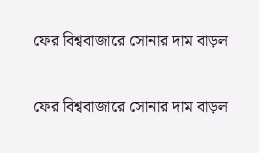ফের বিশ্ববাজারে সোনার দাম বাড়ল

ফের বিশ্ববাজারে সোনার দাম বাড়ল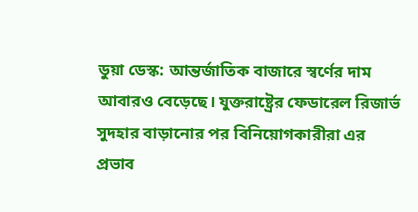ডুয়া ডেস্ক: আন্তর্জাতিক বাজারে স্বর্ণের দাম আবারও বেড়েছে। যুক্তরাষ্ট্রের ফেডারেল রিজার্ভ সুদহার বাড়ানোর পর বিনিয়োগকারীরা এর প্রভাব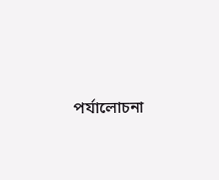পর্যালোচনা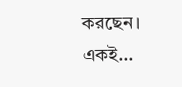করছেন। একই...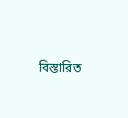বিস্তারিত